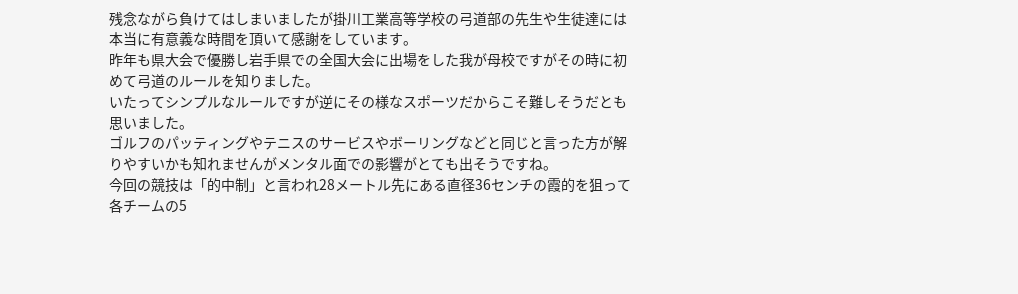残念ながら負けてはしまいましたが掛川工業高等学校の弓道部の先生や生徒達には本当に有意義な時間を頂いて感謝をしています。
昨年も県大会で優勝し岩手県での全国大会に出場をした我が母校ですがその時に初めて弓道のルールを知りました。
いたってシンプルなルールですが逆にその様なスポーツだからこそ難しそうだとも思いました。
ゴルフのパッティングやテニスのサービスやボーリングなどと同じと言った方が解りやすいかも知れませんがメンタル面での影響がとても出そうですね。
今回の競技は「的中制」と言われ28メートル先にある直径36センチの霞的を狙って各チームの5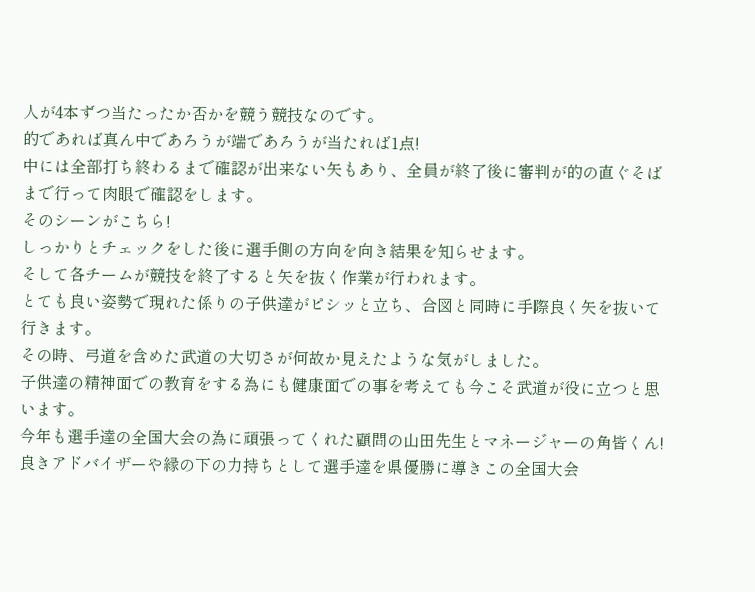人が4本ずつ当たったか否かを競う競技なのです。
的であれば真ん中であろうが端であろうが当たれば1点!
中には全部打ち終わるまで確認が出来ない矢もあり、全員が終了後に審判が的の直ぐそばまで行って肉眼で確認をします。
そのシーンがこちら!
しっかりとチェックをした後に選手側の方向を向き結果を知らせます。
そして各チームが競技を終了すると矢を抜く作業が行われます。
とても良い姿勢で現れた係りの子供達がピシッと立ち、合図と同時に手際良く矢を抜いて行きます。
その時、弓道を含めた武道の大切さが何故か見えたような気がしました。
子供達の精神面での教育をする為にも健康面での事を考えても今こそ武道が役に立つと思います。
今年も選手達の全国大会の為に頑張ってくれた顧問の山田先生とマネージャーの角皆くん!
良きアドバイザーや縁の下の力持ちとして選手達を県優勝に導きこの全国大会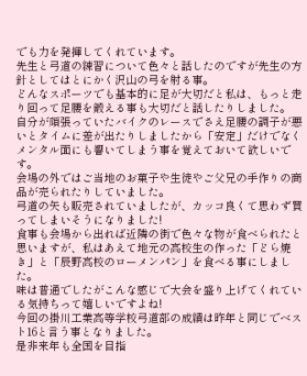でも力を発揮してくれています。
先生と弓道の練習について色々と話したのですが先生の方針としてはとにかく沢山の弓を射る事。
どんなスポーツでも基本的に足が大切だと私は、もっと走り回って足腰を鍛える事も大切だと話したりしました。
自分が頑張っていたバイクのレースでさえ足腰の調子が悪いとタイムに差が出たりしましたから「安定」だけでなくメンタル面にも響いてしまう事を覚えておいて欲しいです。
会場の外ではご当地のお菓子や生徒やご父兄の手作りの商品が売られたりしていました。
弓道の矢も販売されていましたが、カッコ良くて思わず買ってしまいそうになりました!
食事も会場から出れば近隣の街で色々な物が食べられたと思いますが、私はあえて地元の高校生の作った「どら焼き」と「辰野高校のローメンパン」を食べる事にしました。
味は普通でしたがこんな感じで大会を盛り上げてくれている気持ちって嬉しいですよね!
今回の掛川工業高等学校弓道部の成績は昨年と同じでベスト16と言う事となりました。
是非来年も全国を目指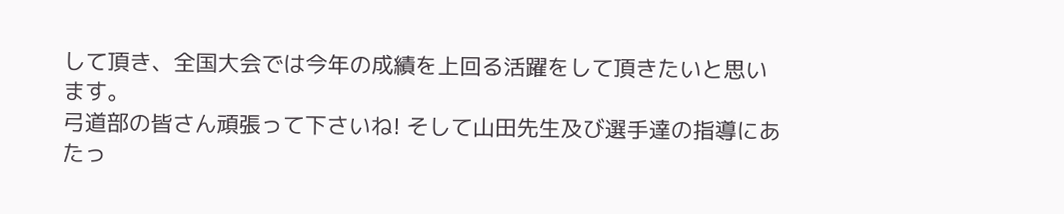して頂き、全国大会では今年の成績を上回る活躍をして頂きたいと思います。
弓道部の皆さん頑張って下さいね! そして山田先生及び選手達の指導にあたっ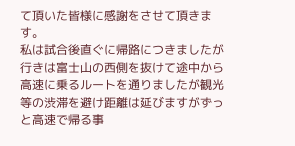て頂いた皆様に感謝をさせて頂きます。
私は試合後直ぐに帰路につきましたが行きは富士山の西側を抜けて途中から高速に乗るルートを通りましたが観光等の渋滞を避け距離は延びますがずっと高速で帰る事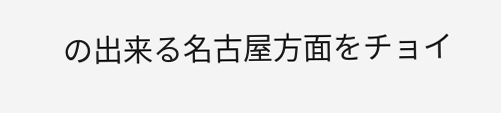の出来る名古屋方面をチョイ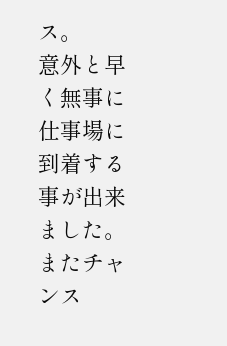ス。
意外と早く無事に仕事場に到着する事が出来ました。
またチャンス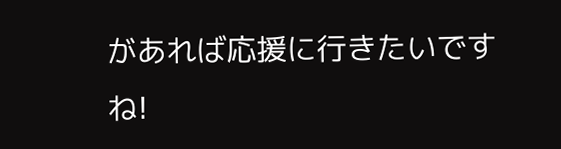があれば応援に行きたいですね!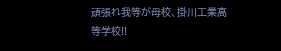頑張れ我等が母校、掛川工業高等学校!!